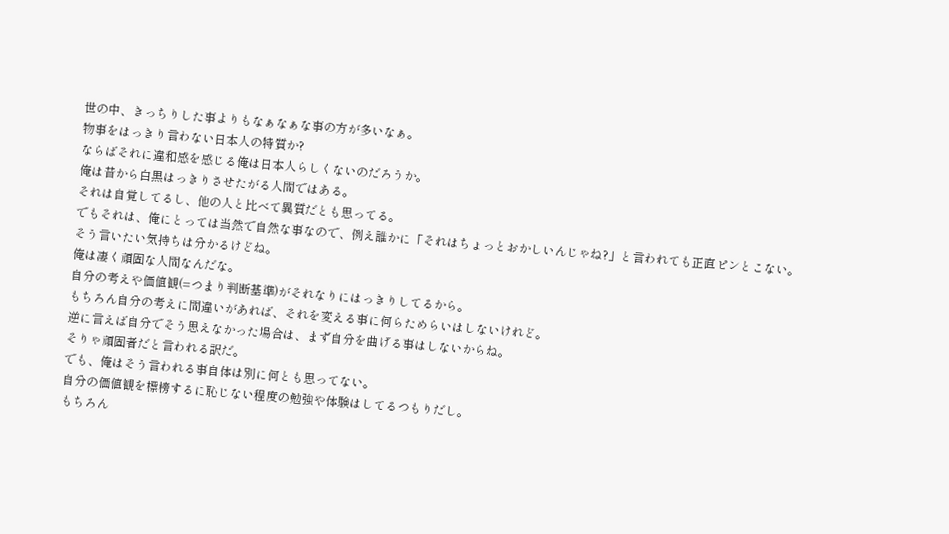世の中、きっちりした事よりもなぁなぁな事の方が多いなぁ。
物事をはっきり言わない日本人の特質か?
ならばそれに違和感を感じる俺は日本人らしくないのだろうか。
俺は昔から白黒はっきりさせたがる人間ではある。
それは自覚してるし、他の人と比べて異質だとも思ってる。
でもそれは、俺にとっては当然で自然な事なので、例え誰かに「それはちょっとおかしいんじゃね?」と言われても正直ピンとこない。
そう言いたい気持ちは分かるけどね。
俺は凄く頑固な人間なんだな。
自分の考えや価値観(=つまり判断基準)がそれなりにはっきりしてるから。
もちろん自分の考えに間違いがあれば、それを変える事に何らためらいはしないけれど。
逆に言えば自分でそう思えなかった場合は、まず自分を曲げる事はしないからね。
そりゃ頑固者だと言われる訳だ。
でも、俺はそう言われる事自体は別に何とも思ってない。
自分の価値観を標榜するに恥じない程度の勉強や体験はしてるつもりだし。
もちろん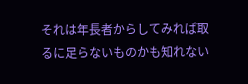それは年長者からしてみれば取るに足らないものかも知れない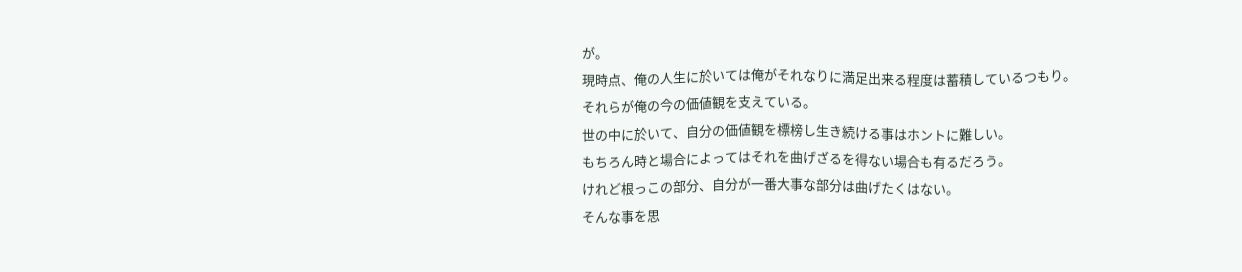が。
現時点、俺の人生に於いては俺がそれなりに満足出来る程度は蓄積しているつもり。
それらが俺の今の価値観を支えている。
世の中に於いて、自分の価値観を標榜し生き続ける事はホントに難しい。
もちろん時と場合によってはそれを曲げざるを得ない場合も有るだろう。
けれど根っこの部分、自分が一番大事な部分は曲げたくはない。
そんな事を思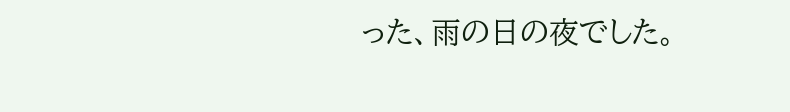った、雨の日の夜でした。